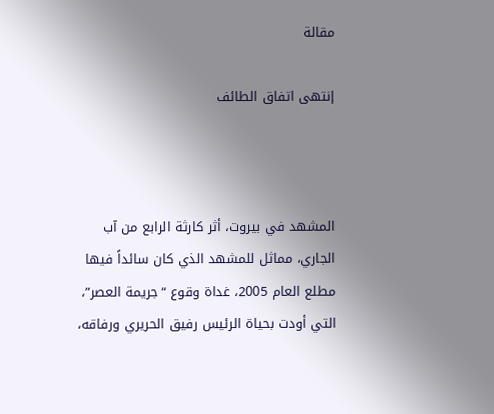مقالة

إنتهى اتفاق الطائف



المشهد في بيروت، أثر كارثة الرابع من آب الجاري، مماثل للمشهد الذي كان سائداً فيها مطلع العام 2005، غداة وقوع “جريمة العصر”، التي أودت بحياة الرئيس رفيق الحريري ورفاقه،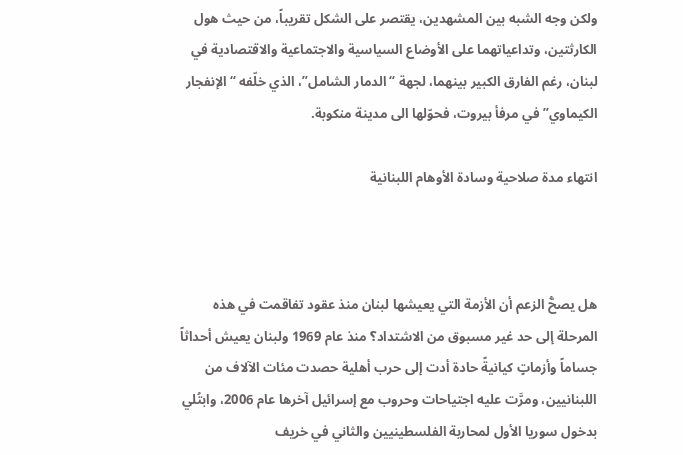ولكن وجه الشبه بين المشهدين، يقتصر على الشكل تقريباً، من حيث هول الكارثتين، وتداعياتهما على الأوضاع السياسية والاجتماعية والاقتصادية في لبنان، رغم الفارق الكبير بينهما، لجهة “الدمار الشامل”، الذي خلّفه “الإنفجار الكيماوي” في مرفأ بيروت، فحوّلها الى مدينة منكوبة.

انتهاء مدة صلاحية وسادة الأوهام اللبنانية



هل يصحُّ الزعم أن الأزمة التي يعيشها لبنان منذ عقود تفاقمت في هذه المرحلة إلى حد غير مسبوق من الاشتداد؟ منذ عام 1969 ولبنان يعيش أحداثاً جساماً وأزماتٍ كيانيةً حادة أدت إلى حرب أهلية حصدت مئات الآلاف من اللبنانيين، ومرَّت عليه اجتياحات وحروب مع إسرائيل آخرها عام 2006، وابتُلي بدخول سوريا الأول لمحاربة الفلسطينيين والثاني في خريف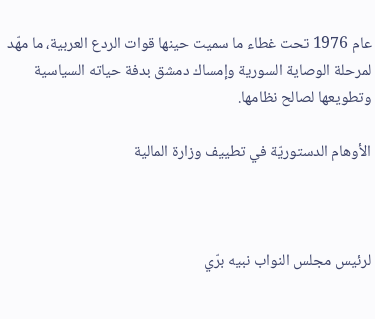عام 1976 تحت غطاء ما سميت حينها قوات الردع العربية، ما مهّد لمرحلة الوصاية السورية وإمساك دمشق بدفة حياته السياسية وتطويعها لصالح نظامها.

الأوهام الدستوريّة في تطييف وزارة المالية



لرئيس مجلس النواب نبيه برّي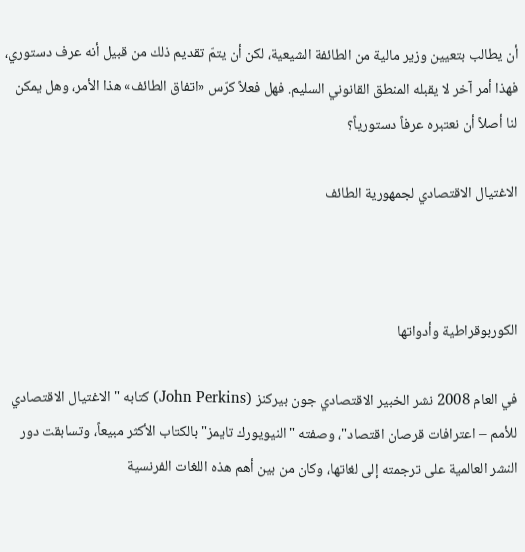أن يطالب بتعيين وزير مالية من الطائفة الشيعية، لكن أن يتمّ تقديم ذلك من قبيل أنه عرف دستوري، فهذا أمر آخر لا يقبله المنطق القانوني السليم. فهل فعلاً كرّس «اتفاق الطائف» هذا الأمر، وهل يمكن لنا أصلاً أن نعتبره عرفاً دستورياً؟

الاغتيال الاقتصادي لجمهورية الطائف



الكوربوقراطية وأدواتها

في العام 2008 نشر الخبير الاقتصادي جون بيركنز (John Perkins) كتابه "الاغتيال الاقتصادي للأمم – اعترافات قرصان اقتصاد"، وصفته "النيويورك تايمز" بالكتاب الأكثر مبيعاً، وتسابقت دور النشر العالمية على ترجمته إلى لغاتها، وكان من بين أهم هذه اللغات الفرنسية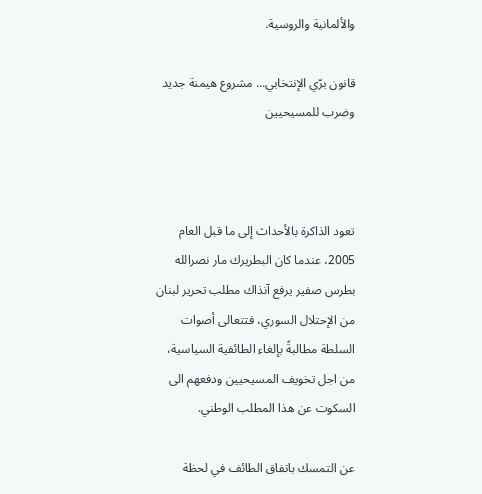والألمانية والروسية.

قانون برّي الإنتخابي... مشروع هيمنة جديد وضرب للمسيحيين



تعود الذاكرة بالأحداث إلى ما قبل العام 2005، عندما كان البطريرك مار نصرالله بطرس صفير يرفع آنذاك مطلب تحرير لبنان من الإحتلال السوري، فتتعالى أصوات السلطة مطالبةً بإلغاء الطائفية السياسية، من اجل تخويف المسيحيين ودفعهم الى السكوت عن هذا المطلب الوطني.

عن التمسك باتفاق الطائف في لحظة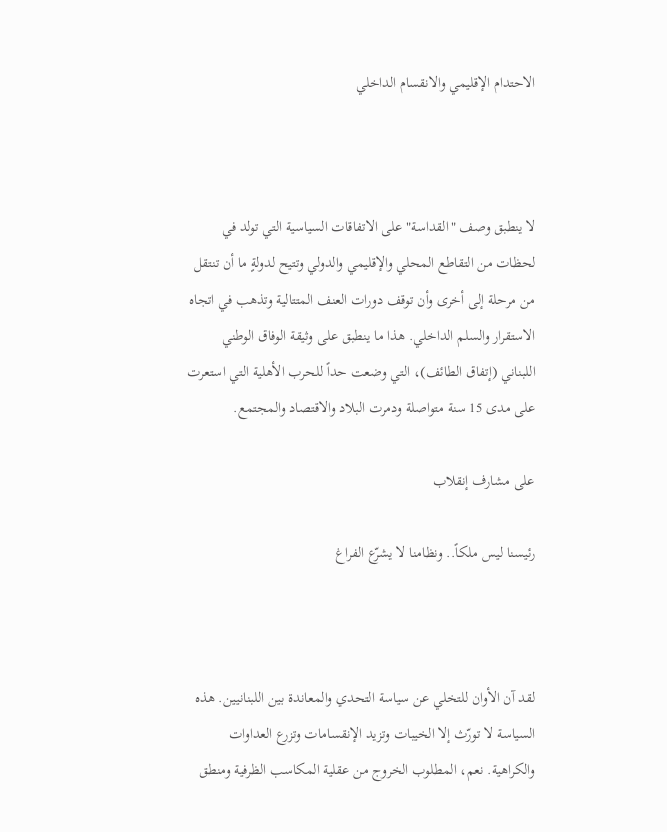الاحتدام الإقليمي والانقسام الداخلي



لا ينطبق وصف "القداسة" على الاتفاقات السياسية التي تولد في لحظات من التقاطع المحلي والإقليمي والدولي وتتيح لدولةٍ ما أن تنتقل من مرحلة إلى أخرى وأن توقف دورات العنف المتتالية وتذهب في اتجاه الاستقرار والسلم الداخلي. هذا ما ينطبق على وثيقة الوفاق الوطني اللبناني (إتفاق الطائف)، التي وضعت حداً للحرب الأهلية التي استعرت على مدى 15 سنة متواصلة ودمرت البلاد والاقتصاد والمجتمع.

على مشارف إنقلاب

رئيسنا ليس ملكاً.. ونظامنا لا يشرّع الفراغ



لقد آن الأوان للتخلي عن سياسة التحدي والمعاندة بين اللبنانيين. هذه السياسة لا تورّث إلا الخيبات وتزيد الإنقسامات وتزرع العداوات والكراهية. نعم، المطلوب الخروج من عقلية المكاسب الظرفية ومنطق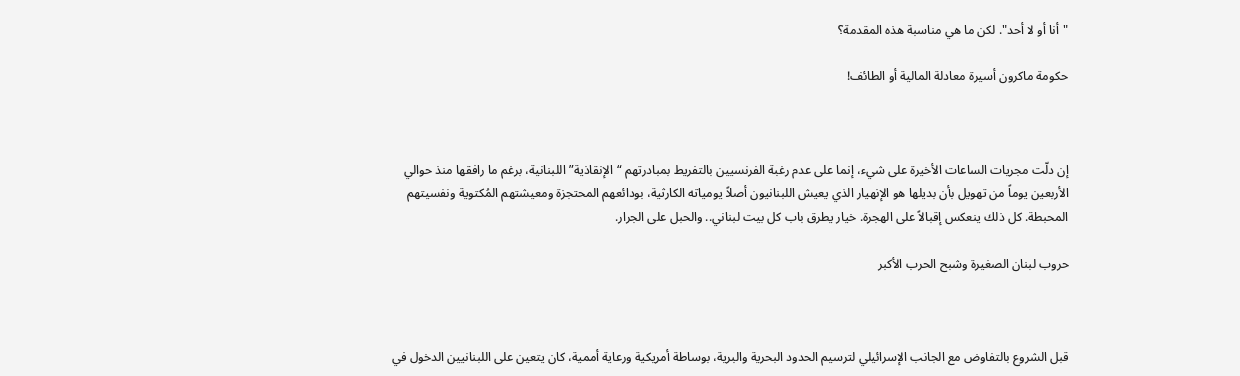"أنا أو لا أحد". لكن ما هي مناسبة هذه المقدمة؟

حكومة ماكرون أسيرة معادلة المالية أو الطائف!



إن دلّت مجريات الساعات الأخيرة على شيء، إنما على عدم رغبة الفرنسيين بالتفريط بمبادرتهم “الإنقاذية” اللبنانية، برغم ما رافقها منذ حوالي الأربعين يوماً من تهويل بأن بديلها هو الإنهيار الذي يعيش اللبنانيون أصلاً يومياته الكارثية، بودائعهم المحتجزة ومعيشتهم المُكتوية ونفسيتهم المحبطة. كل ذلك ينعكس إقبالاً على الهجرة. خيار يطرق باب كل بيت لبناني.. والحبل على الجرار.

حروب لبنان الصغيرة وشبح الحرب الأكبر



قبل الشروع بالتفاوض مع الجانب الإسرائيلي لترسيم الحدود البحرية والبرية، بوساطة أمريكية ورعاية أممية، كان يتعين على اللبنانيين الدخول في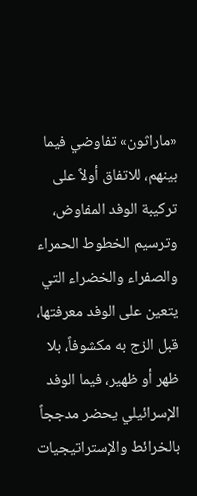«ماراثون» تفاوضي فيما بينهم، للاتفاق أولاً على تركيبة الوفد المفاوض، وترسيم الخطوط الحمراء والصفراء والخضراء التي يتعين على الوفد معرفتها، قبل الزج به مكشوفاً، بلا ظهر أو ظهير، فيما الوفد الإسرائيلي يحضر مدججاً بالخرائط والإستراتيجيات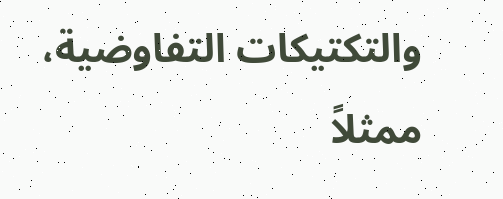والتكتيكات التفاوضية، ممثلاً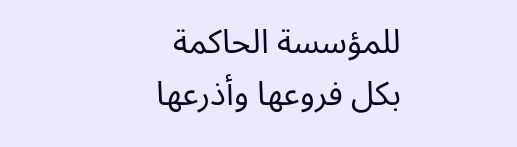للمؤسسة الحاكمة بكل فروعها وأذرعها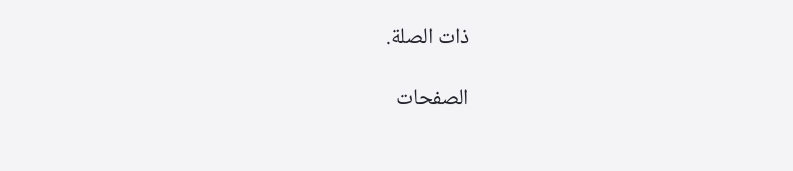ذات الصلة.

الصفحات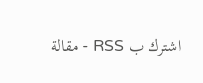اشترك ب RSS - مقالة